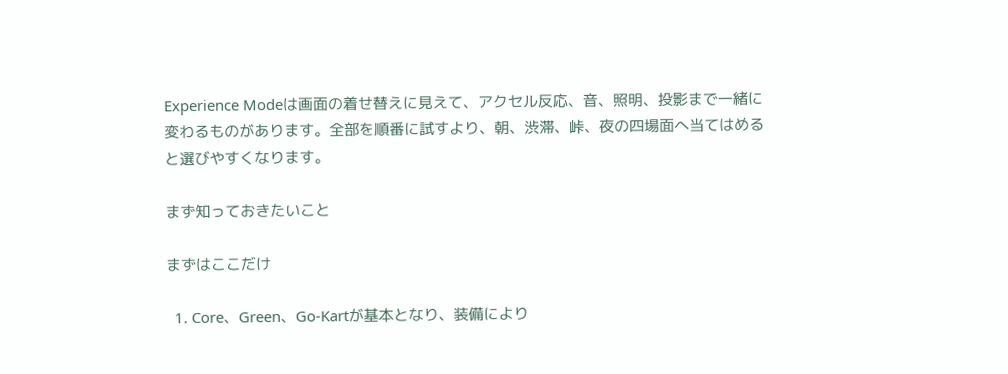Experience Modeは画面の着せ替えに見えて、アクセル反応、音、照明、投影まで一緒に変わるものがあります。全部を順番に試すより、朝、渋滞、峠、夜の四場面へ当てはめると選びやすくなります。

まず知っておきたいこと

まずはここだけ

  1. Core、Green、Go-Kartが基本となり、装備により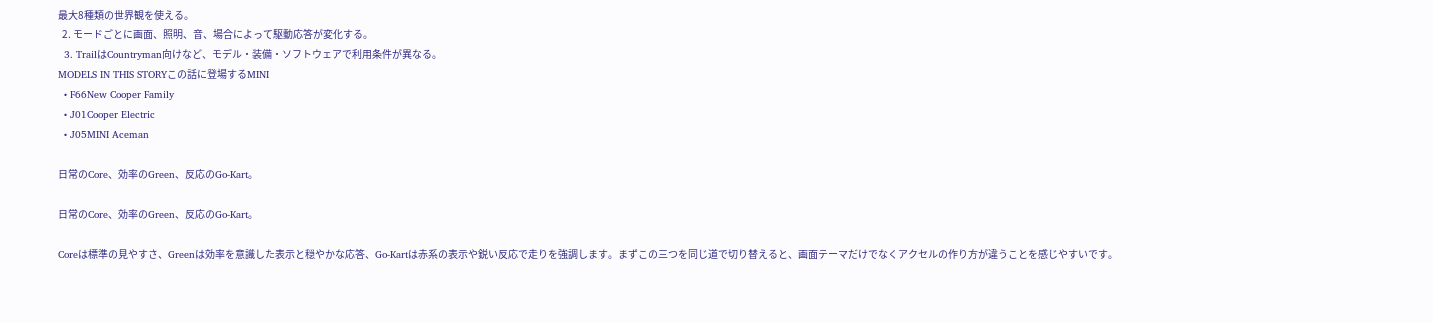最大8種類の世界観を使える。
  2. モードごとに画面、照明、音、場合によって駆動応答が変化する。
  3. TrailはCountryman向けなど、モデル・装備・ソフトウェアで利用条件が異なる。
MODELS IN THIS STORYこの話に登場するMINI
  • F66New Cooper Family
  • J01Cooper Electric
  • J05MINI Aceman

日常のCore、効率のGreen、反応のGo-Kart。

日常のCore、効率のGreen、反応のGo-Kart。

Coreは標準の見やすさ、Greenは効率を意識した表示と穏やかな応答、Go-Kartは赤系の表示や鋭い反応で走りを強調します。まずこの三つを同じ道で切り替えると、画面テーマだけでなくアクセルの作り方が違うことを感じやすいです。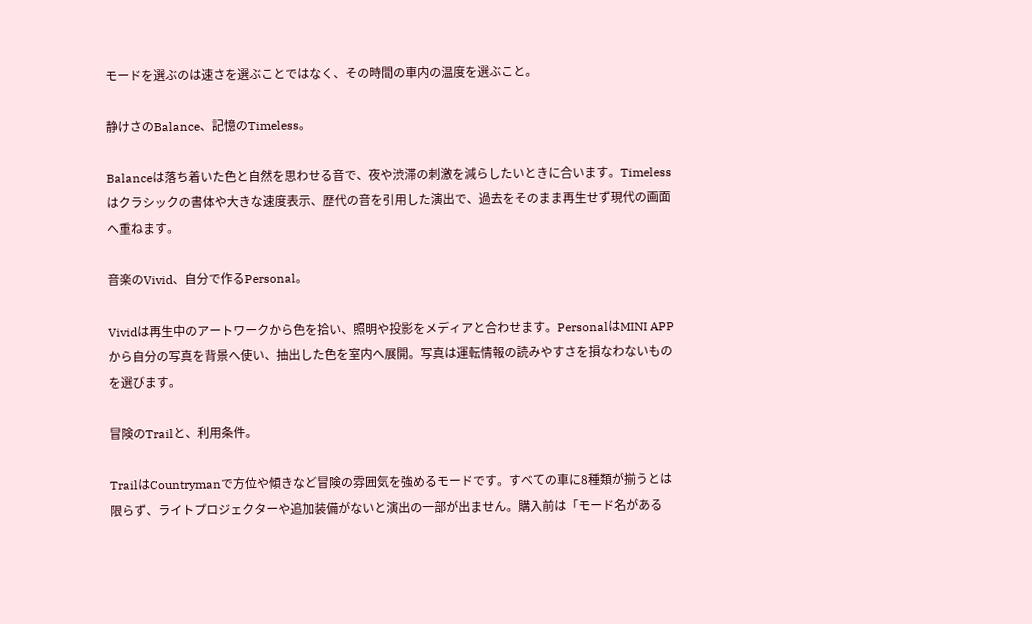モードを選ぶのは速さを選ぶことではなく、その時間の車内の温度を選ぶこと。

静けさのBalance、記憶のTimeless。

Balanceは落ち着いた色と自然を思わせる音で、夜や渋滞の刺激を減らしたいときに合います。Timelessはクラシックの書体や大きな速度表示、歴代の音を引用した演出で、過去をそのまま再生せず現代の画面へ重ねます。

音楽のVivid、自分で作るPersonal。

Vividは再生中のアートワークから色を拾い、照明や投影をメディアと合わせます。PersonalはMINI APPから自分の写真を背景へ使い、抽出した色を室内へ展開。写真は運転情報の読みやすさを損なわないものを選びます。

冒険のTrailと、利用条件。

TrailはCountrymanで方位や傾きなど冒険の雰囲気を強めるモードです。すべての車に8種類が揃うとは限らず、ライトプロジェクターや追加装備がないと演出の一部が出ません。購入前は「モード名がある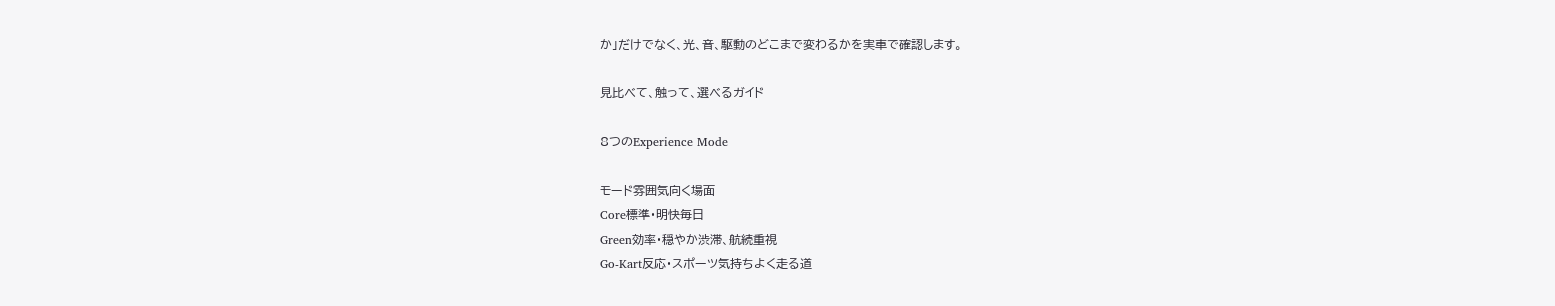か」だけでなく、光、音、駆動のどこまで変わるかを実車で確認します。

見比べて、触って、選べるガイド

8つのExperience Mode

モード雰囲気向く場面
Core標準・明快毎日
Green効率・穏やか渋滞、航続重視
Go-Kart反応・スポーツ気持ちよく走る道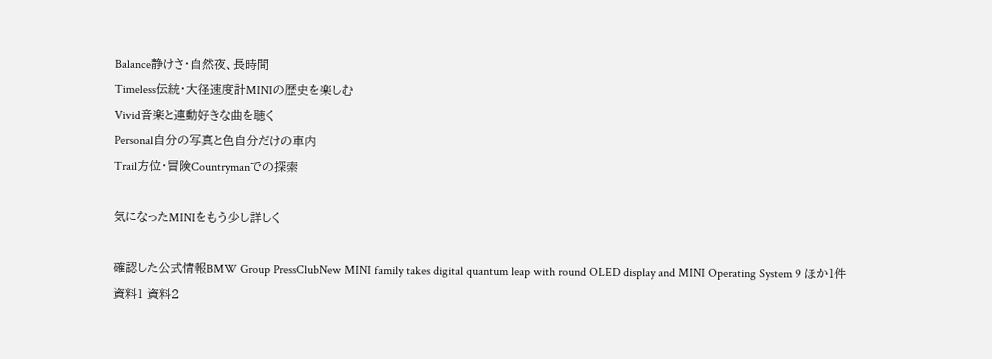Balance静けさ・自然夜、長時間
Timeless伝統・大径速度計MINIの歴史を楽しむ
Vivid音楽と連動好きな曲を聴く
Personal自分の写真と色自分だけの車内
Trail方位・冒険Countrymanでの探索

気になったMINIをもう少し詳しく

確認した公式情報BMW Group PressClubNew MINI family takes digital quantum leap with round OLED display and MINI Operating System 9 ほか1件
資料1 資料2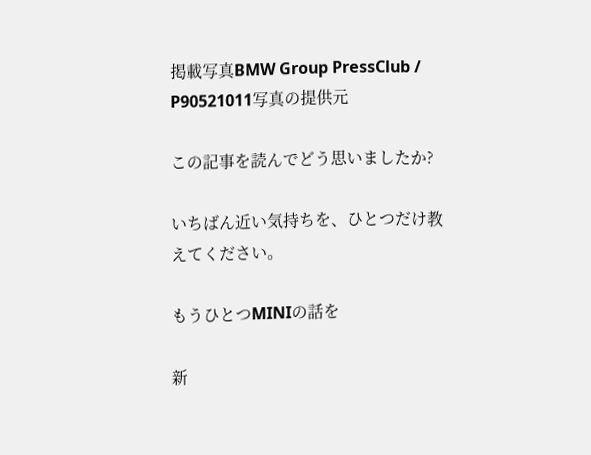掲載写真BMW Group PressClub / P90521011写真の提供元

この記事を読んでどう思いましたか?

いちばん近い気持ちを、ひとつだけ教えてください。

もうひとつMINIの話を

新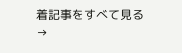着記事をすべて見る →